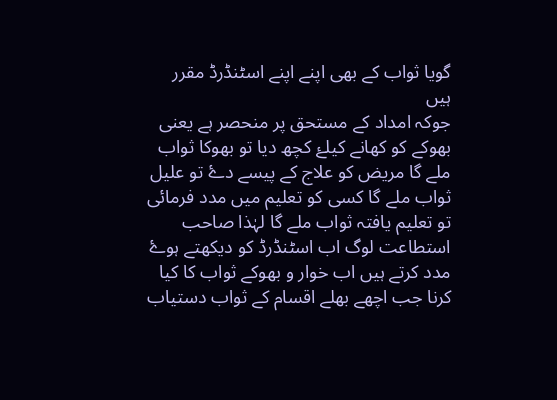گويا ثواب کے بھى اپنے اپنے اسٹنڈرڈ مقرر ہيں
جوكہ امداد کے مستحق پر منحصر ہے يعنى بھوكے كو کھانے كيلۓ كچھ ديا تو بھوکا ثواب ملے گا مريض كو علاج كے پيسے دۓ تو عليل ثواب ملے گا كسى كو تعليم ميں مدد فرمائى تو تعليم يافتہ ثواب ملے گا لہٰذا صاحب استطاعت لوگ اب اسٹنڈرڈ كو ديکھتے ہوۓ مدد كرتے ہيں اب خوار و بھوکے ثواب كا کيا كرنا جب اچھے بھلے اقسام کے ثواب دستياب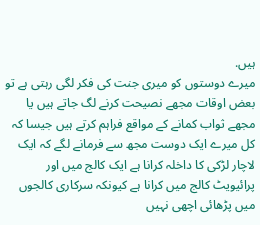ہيں.
ميرے دوستوں كو ميرى جنت كى فكر لگى رہتى ہے تو بعض اوقات مجھے نصيحت كرنے لگ جاتے ہيں يا مجھے ثواب كمانے كے مواقع فراہم كرتے ہيں جيسا كہ كل ميرے ايک دوست مجھ سے فرمانے لگے كہ ايک لاچار لڑكى كا داخلہ كرانا ہے ايک كالج ميں اور پرائيويٹ كالج ميں كرانا ہے كيونكہ سركارى كالجوں ميں پڑھائى اچھى نہيں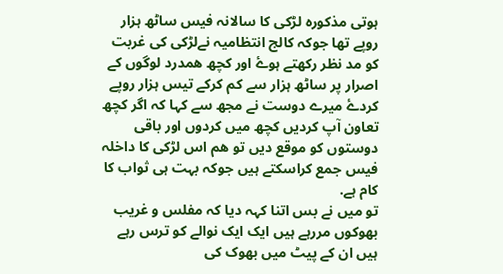ہوتى مذكوره لڑكى كا سالانہ فيس ساٹھ ہزار روپے تھا جوكہ كالج انتظاميہ نےلڑكى كى غربت كو مد نظر ركھتے ہوۓ اور كچھ همدرد لوگوں كے اصرار پر ساٹھ ہزار سے كم كركے تيس ہزار روپے كردۓ ميرے دوست نے مجھ سے كہا كہ اگر كچھ تعاون آپ كرديں كچھ ميں كردوں اور باقى دوستوں كو موقع ديں تو ھم اس لڑكى كا داخلہ فيس جمع كراسكتے ہيں جوكہ بہت ہى ثواب كا كام ہے.
تو ميں نے بس اتنا كہہ ديا كہ مفلس و غريب بھوكوں مررہے ہيں ايک ايک نوالے كو ترس رہے ہيں ان كے پيٹ ميں بھوک کى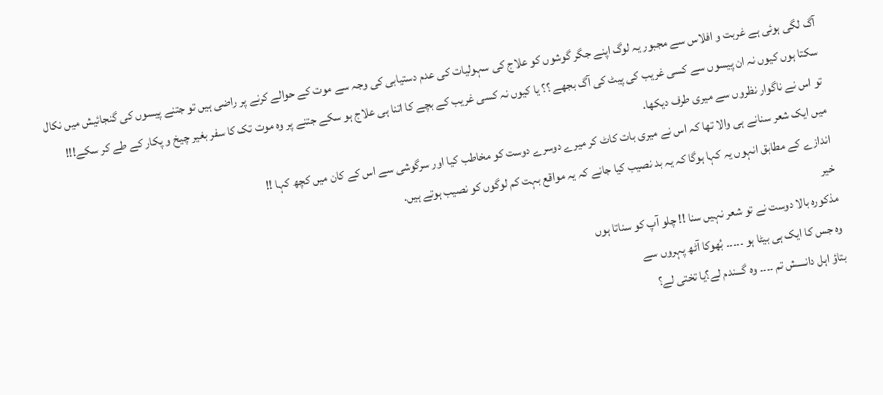آگ لگى ہوئى ہے غربت و افلاس سے مجبور يہ لوگ اپنے جگر گوشوں كو علاج كى سہوليات كى عدم دستيابى كى وجہ سے موت كے حوالے كرنے پر راضى ہيں تو جتنے پيسوں كى گنجائيش ميں نكال سكتا ہوں كيوں نہ ان پيسوں سے كسى غريب كى پيٹ كى آگ بجھے ؟؟ يا كيوں نہ كسى غريب كے بچے كا اتنا ہى علاج ہو سكے جتنے پر وه موت تک كا سفر بغير چيخ و پكار كے طے كر سكے!!!
تو اس نے ناگوار نظروں سے ميرى طرف ديكھا.
ميں ايک شعر سنانے ہى والا تھا كہ اس نے ميرى بات كاٹ كر ميرے دوسرے دوست كو مخاطب كيا اور سرگوشى سے اس كے كان ميں كچھ كہا !!
اندازے كے مطابق انہوں يہ كہا ہوگا كہ يہ بد نصيب كيا جانے کہ يہ مواقع بہت كم لوگوں كو نصيب ہوتے ہيں.
خير
مذكوره بالا دوست نے تو شعر نہيں سنا !! چلو آپ كو سناتا ہوں
وہ جس کا ایک ہی بیٹا ہو ۔۔۔۔۔ بُھوکا آٹھ پہروں سے
بتاؤ اہل دانــــش تم ۔۔۔۔ وہ گـــندم لے؟یا تختی لے؟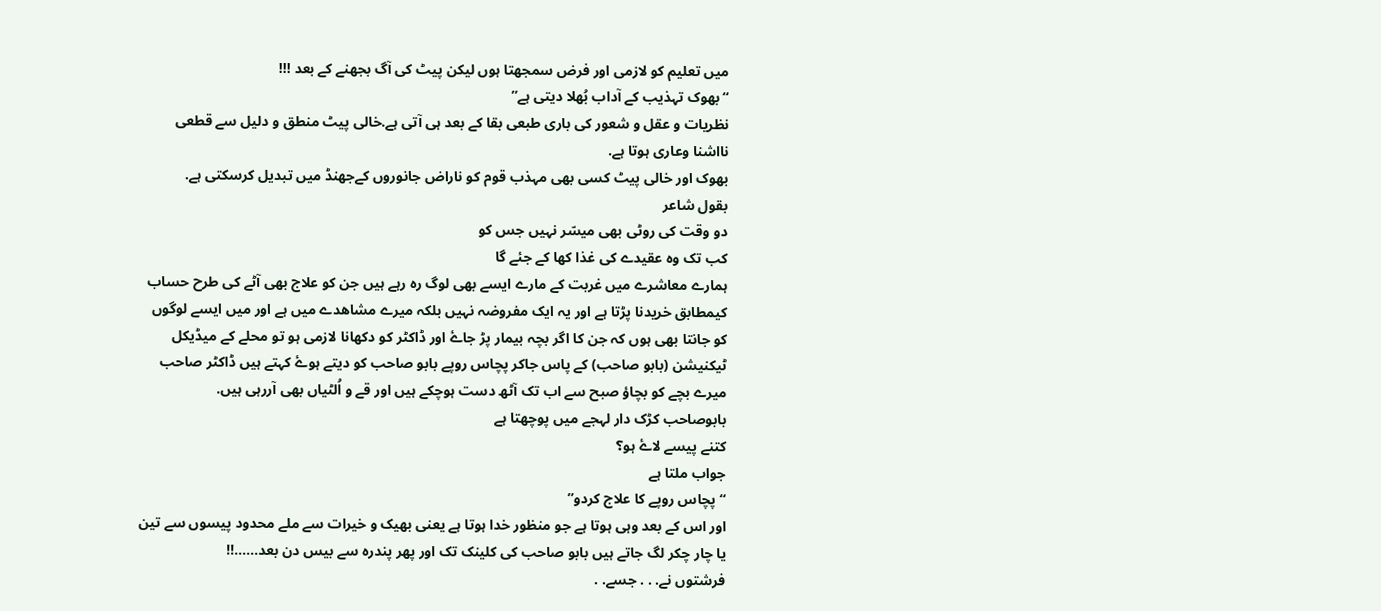ميں تعليم كو لازمى اور فرض سمجھتا ہوں ليكن پيٹ كى آگ بجھنے كے بعد !!!
“بهوک تہذيب كے آداب بُهلا ديتى ہے”
نظريات و عقل و شعور كى بارى طبعى بقا كے بعد ہى آتى ہے.خالى پيٹ منطق و دليل سے قطعى نااشنا وعارى ہوتا ہے.
بهوک اور خالى پيٹ كسى بهى مہذب قوم كو ناراض جانوروں كےجهنڈ ميں تبديل كرسكتى ہے.
بقول شاعر
دو وقت کی روٹی بھی میسّر نہیں جس کو
کب تک وہ عقیدے کی غذا کھا کے جئے گا
ہمارے معاشرے ميں غربت كے مارے ايسے بھى لوگ ره رہے ہيں جن كو علاج بھى آٹے كى طرح حساب كيمطابق خريدنا پڑتا ہے اور يہ ايک مفروضہ نہيں بلكہ ميرے مشاھدے ميں ہے اور ميں ايسے لوگوں كو جانتا بھى ہوں كہ جن كا اگر بچہ بيمار پڑ جاۓ اور ڈاكٹر كو دكھانا لازمى ہو تو محلے كے ميڈيكل ٹيكنيشن (بابو صاحب) كے پاس جاكر پچاس روپے بابو صاحب كو ديتے ہوۓ كہتے ہيں ڈاكٹر صاحب ميرے بچے كو بچاؤ صبح سے اب تک آٹھ دست ہوچكے ہيں اور قے و اُلٹياں بھى آررہى ہيں.
بابوصاحب كڑک دار لہجے ميں پوچھتا ہے
كتنے پيسے لاۓ ہو؟
جواب ملتا ہے
“پچاس روپے كا علاج كردو”
اور اس کے بعد وہى ہوتا ہے جو منظور خدا ہوتا ہے يعنى بھيک و خيرات سے ملے محدود پيسوں سے تين يا چار چکر لگ جاتے ہيں بابو صاحب كى كلينک تک اور پھر پندره سے بيس دن بعد……!!
فرشتوں نے. . . جسے. .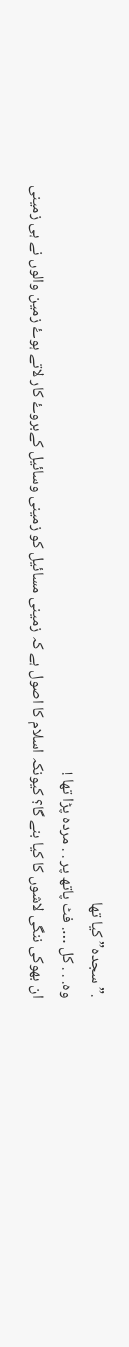.”سجدہ” کیا تھا
وہ. . . کل …. فٹ پاتھ پر . . مردہ پڑا تھا !
ان بھوکى ننگى لاشوں کا کيا بنے گا؟ کيونكہ اسلام كا اصول ہے كہ زمينى مسائيل كو زمينى وسائيل کےبروۓ كار لاتے ہوۓ زمين والوں نے ہى زمينى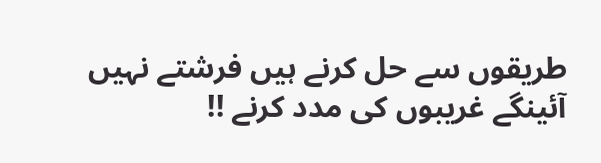طريقوں سے حل كرنے ہيں فرشتے نہيں آئينگے غريبوں كى مدد كرنے !!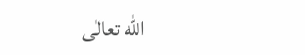الله تعالٰى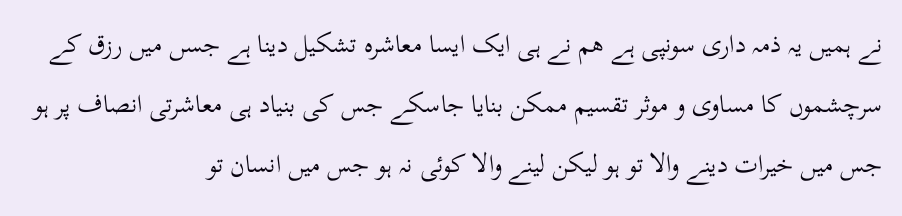نے ہميں يہ ذمہ دارى سونپى ہے ھم نے ہى ايک ايسا معاشره تشکيل دينا ہے جسں ميں رزق کے سرچشموں کا مساوى و موثر تقسيم ممکن بنايا جاسکے جس كى بنياد ہى معاشرتى انصاف پر ہو جس ميں خيرات دينے والا تو ہو ليکن لينے والا کوئى نہ ہو جس ميں انسان تو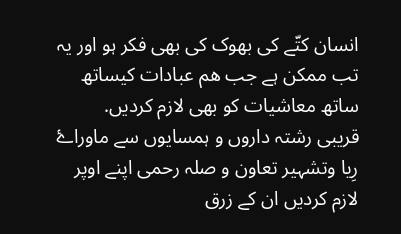انسان كتّے کى بھوک کى بھى فکر ہو اور يہ تب ممکن ہے جب ھم عبادات كيساتھ ساتھ معاشيات کو بھى لازم كرديں.
قريبى رشتہ داروں و ہمسايوں سے ماوراۓ رِيا وتشہير تعاون و صلہ رحمى اپنے اوپر لازم كرديں ان كے زرق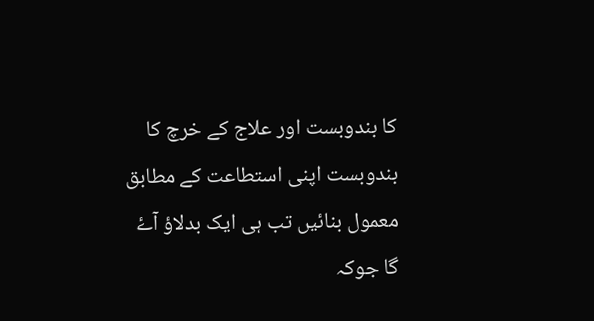كا بندوبست اور علاج كے خرچ كا بندوبست اپنى استطاعت كے مطابق معمول بنائيں تب ہى ايک بدلاؤ آۓ گا جوکہ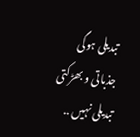تبديلى ہوگى
جذباتى و بھڑکتى تبديلى نہيں ..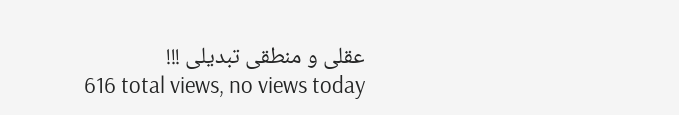عقلى و منطقى تبديلى !!!
616 total views, no views today